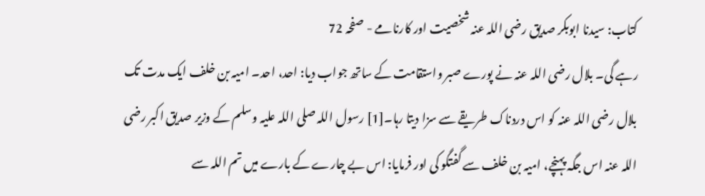کتاب: سیدنا ابوبکر صدیق رضی اللہ عنہ شخصیت اور کارنامے - صفحہ 72
رہے گی۔ بلال رضی اللہ عنہ نے پورے صبر واستقامت کے ساتھ جواب دیا: احد، احد۔ امیہ بن خلف ایک مدت تک بلال رضی اللہ عنہ کو اس دردناک طریقے سے سزا دیتا رہا۔[1] رسول اللہ صلی اللہ علیہ وسلم کے وزیر صدیق اکبر رضی اللہ عنہ اس جگہ پہنچے، امیہ بن خلف سے گفتگو کی اور فرمایا: اس بے چارے کے بارے میں تم اللہ سے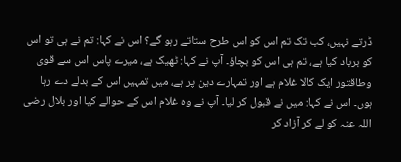ڈرتے نہیں، کب تک تم اس کو اس طرح ستاتے رہو گے؟ اس نے کہا: تم نے ہی تو اس کو برباد کیا ہے، تم ہی اس کو بچاؤ۔ آپ نے کہا: ٹھیک ہے، میرے پاس اس سے قوی وطاقتور ایک کالا غلام ہے اور تمہارے دین پر ہے، میں تمہیں اس کے بدلے دے رہا ہوں۔ اس نے کہا: میں نے قبول کر لیا۔ آپ نے وہ غلام اس کے حوالے کیا اور بلال رضی اللہ عنہ کو لے کر آزاد کر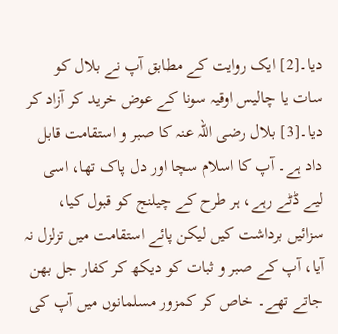دیا۔[2] ایک روایت کے مطابق آپ نے بلال کو سات یا چالیس اوقیہ سونا کے عوض خرید کر آزاد کر دیا۔[3] بلال رضی اللہ عنہ کا صبر و استقامت قابل داد ہے۔ آپ کا اسلام سچا اور دل پاک تھا، اسی لیے ڈٹے رہے، ہر طرح کے چیلنج کو قبول کیا، سزائیں برداشت کیں لیکن پائے استقامت میں تزلزل نہ آیا، آپ کے صبر و ثبات کو دیکھ کر کفار جل بھن جاتے تھے۔ خاص کر کمزور مسلمانوں میں آپ کی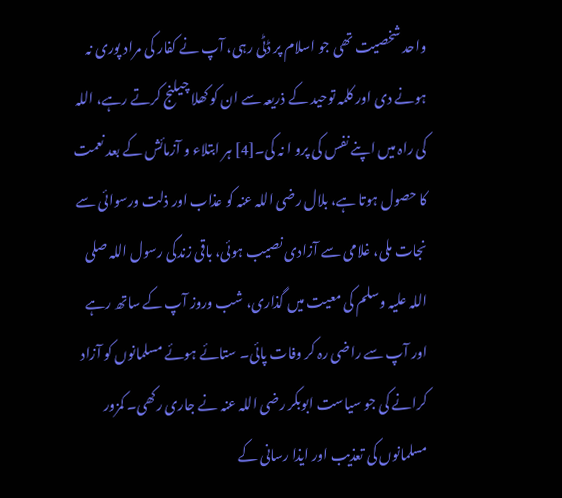واحد شخصیت تھی جو اسلام پر ڈٹی رہی، آپ نے کفار کی مراد پوری نہ ہونے دی اور کلمہ توحید کے ذریعہ سے ان کو کھلا چیلنج کرتے رہے، اللہ کی راہ میں اپنے نفس کی پرو ا نہ کی۔[4] ہر ابتلاء و آزمائش کے بعد نعمت کا حصول ہوتا ہے، بلال رضی اللہ عنہ کو عذاب اور ذلت ورسوائی سے نجات ملی، غلامی سے آزادی نصیب ہوئی، باقی زندگی رسول اللہ صلی اللہ علیہ وسلم کی معیت میں گذاری، شب وروز آپ کے ساتھ رہے اور آپ سے راضی رہ کر وفات پائی۔ ستائے ہوئے مسلمانوں کو آزاد کرانے کی جو سیاست ابوبکر رضی اللہ عنہ نے جاری رکھی۔ کمزور مسلمانوں کی تعذیب اور ایذا رسانی کے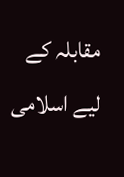مقابلہ کے لیے اسلامی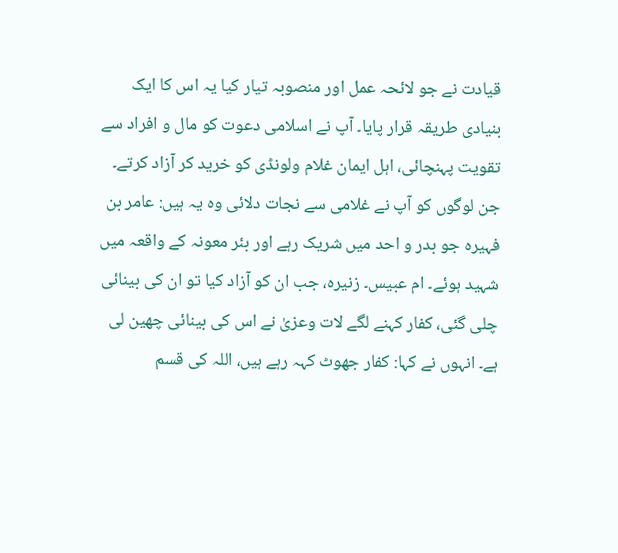قیادت نے جو لائحہ عمل اور منصوبہ تیار کیا یہ اس کا ایک بنیادی طریقہ قرار پایا۔ آپ نے اسلامی دعوت کو مال و افراد سے تقویت پہنچائی، اہل ایمان غلام ولونڈی کو خرید کر آزاد کرتے۔ جن لوگوں کو آپ نے غلامی سے نجات دلائی وہ یہ ہیں: عامر بن فہیرہ جو بدر و احد میں شریک رہے اور بئر معونہ کے واقعہ میں شہید ہوئے۔ ام عبیس۔ زنیرہ، جب ان کو آزاد کیا تو ان کی بینائی چلی گئی، کفار کہنے لگے لات وعزیٰ نے اس کی بینائی چھین لی ہے۔ انہوں نے کہا: کفار جھوٹ کہہ رہے ہیں، اللہ کی قسم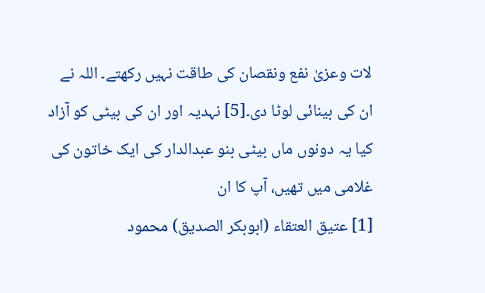لات وعزیٰ نفع ونقصان کی طاقت نہیں رکھتے۔ اللہ نے ان کی بینائی لوٹا دی۔[5] نہدیہ اور ان کی بیٹی کو آزاد کیا یہ دونوں ماں بیٹی بنو عبدالدار کی ایک خاتون کی غلامی میں تھیں، آپ کا ان
[1] عتیق العتقاء (ابوبکر الصدیق) محمود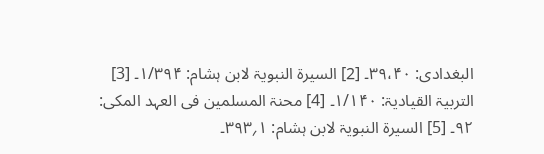البغدادی: ۳۹،۴۰۔ [2] السیرۃ النبویۃ لابن ہشام: ۱/۳۹۴۔ [3] التربیۃ القیادیۃ: ۱/۱۴۰۔ [4] محنۃ المسلمین فی العہد المکی: ۹۲۔ [5] السیرۃ النبویۃ لابن ہشام: ۱؍۳۹۳۔